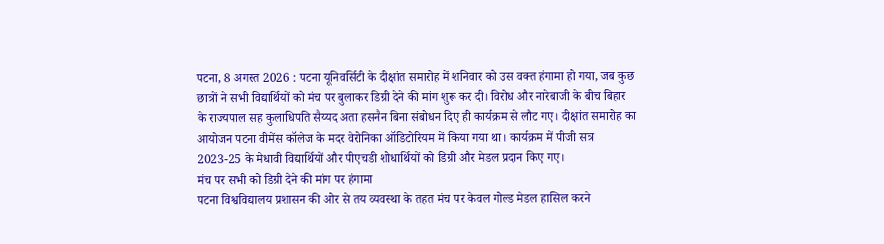पटना, 8 अगस्त 2026 : पटना यूनिवर्सिटी के दीक्षांत समारोह में शनिवार को उस वक्त हंगामा हो गया, जब कुछ छात्रों ने सभी विद्यार्थियों को मंच पर बुलाकर डिग्री देने की मांग शुरू कर दी। विरोध और नारेबाजी के बीच बिहार के राज्यपाल सह कुलाधिपति सैय्यद अता हसनैन बिना संबोधन दिए ही कार्यक्रम से लौट गए। दीक्षांत समारोह का आयोजन पटना वीमेंस कॉलेज के मदर वेरोनिका ऑडिटोरियम में किया गया था। कार्यक्रम में पीजी सत्र 2023-25 के मेधावी विद्यार्थियों और पीएचडी शोधार्थियों को डिग्री और मेडल प्रदान किए गए।
मंच पर सभी को डिग्री देने की मांग पर हंगामा
पटना विश्वविद्यालय प्रशासन की ओर से तय व्यवस्था के तहत मंच पर केवल गोल्ड मेडल हासिल करने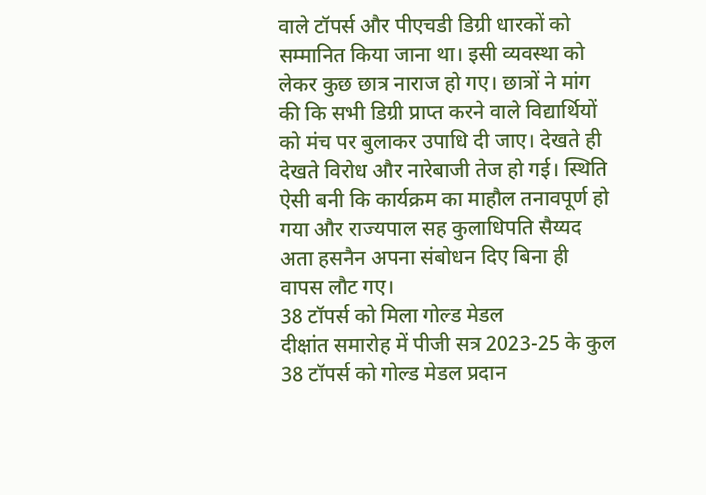वाले टॉपर्स और पीएचडी डिग्री धारकों को सम्मानित किया जाना था। इसी व्यवस्था को लेकर कुछ छात्र नाराज हो गए। छात्रों ने मांग की कि सभी डिग्री प्राप्त करने वाले विद्यार्थियों को मंच पर बुलाकर उपाधि दी जाए। देखते ही देखते विरोध और नारेबाजी तेज हो गई। स्थिति ऐसी बनी कि कार्यक्रम का माहौल तनावपूर्ण हो गया और राज्यपाल सह कुलाधिपति सैय्यद अता हसनैन अपना संबोधन दिए बिना ही वापस लौट गए।
38 टॉपर्स को मिला गोल्ड मेडल
दीक्षांत समारोह में पीजी सत्र 2023-25 के कुल 38 टॉपर्स को गोल्ड मेडल प्रदान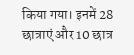किया गया। इनमें 28 छात्राएं और 10 छात्र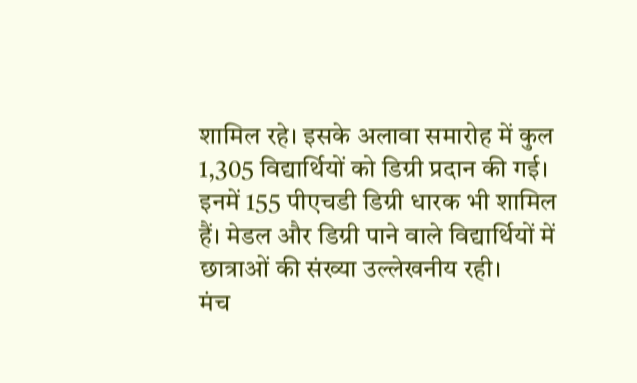शामिल रहे। इसके अलावा समारोह में कुल 1,305 विद्यार्थियों को डिग्री प्रदान की गई। इनमें 155 पीएचडी डिग्री धारक भी शामिल हैं। मेडल और डिग्री पाने वाले विद्यार्थियों में छात्राओं की संख्या उल्लेखनीय रही।
मंच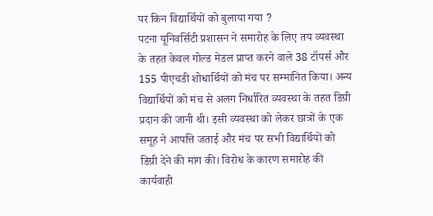पर किन विद्यार्थियों को बुलाया गया ?
पटना यूनिवर्सिटी प्रशासन ने समारोह के लिए तय व्यवस्था के तहत केवल गोल्ड मेडल प्राप्त करने वाले 38 टॉपर्स और 155 पीएचडी शोधार्थियों को मंच पर सम्मानित किया। अन्य विद्यार्थियों को मंच से अलग निर्धारित व्यवस्था के तहत डिग्री प्रदान की जानी थी। इसी व्यवस्था को लेकर छात्रों के एक समूह ने आपत्ति जताई और मंच पर सभी विद्यार्थियों को डिग्री देने की मांग की। विरोध के कारण समारोह की कार्यवाही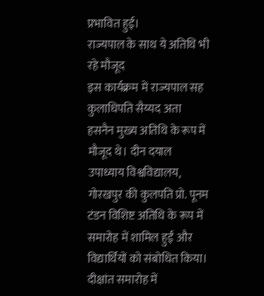प्रभावित हुई।
राज्यपाल के साथ ये अतिथि भी रहे मौजूद
इस कार्यक्रम में राज्यपाल सह कुलाधिपति सैय्यद अता हसनैन मुख्य अतिथि के रूप में मौजूद थे। दीन दयाल उपाध्याय विश्वविद्यालय, गोरखपुर की कुलपति प्रो. पूनम टंडन विशिष्ट अतिथि के रूप में समारोह में शामिल हुईं और विद्यार्थियों को संबोधित किया। दीक्षांत समारोह में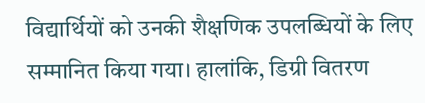विद्यार्थियों को उनकी शैक्षणिक उपलब्धियों के लिए सम्मानित किया गया। हालांकि, डिग्री वितरण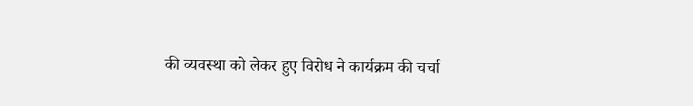की व्यवस्था को लेकर हुए विरोध ने कार्यक्रम की चर्चा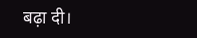बढ़ा दी।